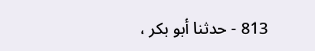813 - حدثنا أبو بكر ،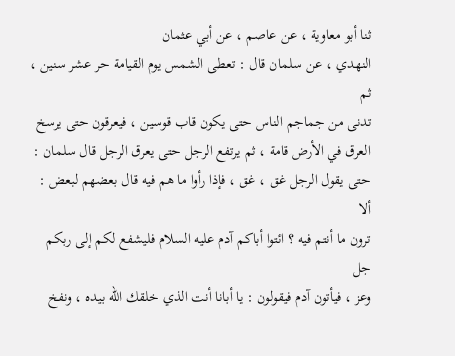ثنا أبو معاوية ، عن عاصم ، عن أبي عثمان
النهدي ، عن سلمان قال : تعطى الشمس يوم القيامة حر عشر سنين ، ثم
تدنى من جماجم الناس حتى يكون قاب قوسين ، فيعرقون حتى يرسخ
العرق في الأرض قامة ، ثم يرتفع الرجل حتى يعرق الرجل قال سلمان :
حتى يقول الرجل غق ، غق ، فإذا رأوا ما هم فيه قال بعضهم لبعض : ألا
ترون ما أنتم فيه ؟ ائتوا أباكم آدم عليه السلام فليشفع لكم إلى ربكم جل
وعز ، فيأتون آدم فيقولون : يا أبانا أنت الذي خلقك الله بيده ، ونفخ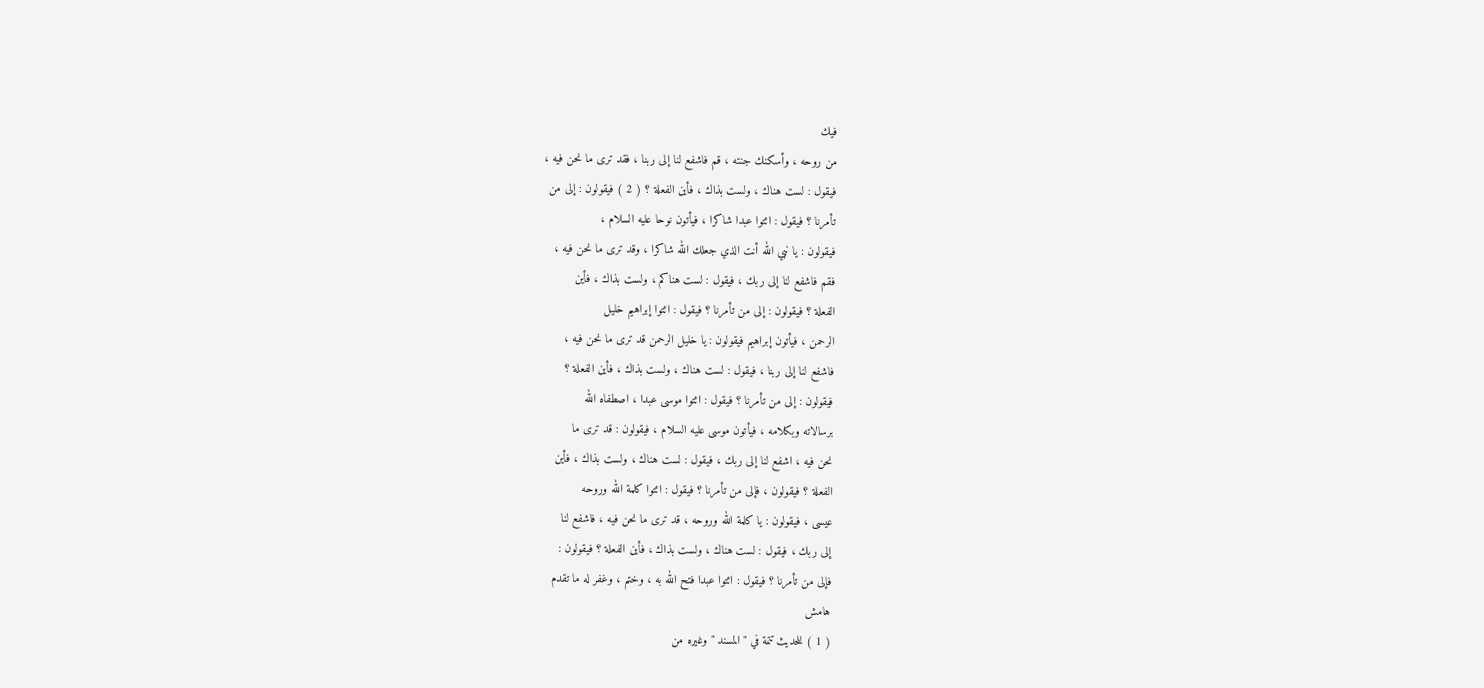فيك
من روحه ، وأسكنك جنته ، قم فاشفع لنا إلى ربنا ، فقد ترى ما نحن فيه ،
فيقول : لست هناك ، ولست بذاك ، فأين الفعلة ؟ ( 2 ) فيقولون : إلى من
تأمرنا ؟ فيقول : ائتوا عبدا شاكرا ، فيأتون نوحا عليه السلام ،
فيقولون : يا نبي الله أنت الذي جعلك الله شاكرا ، وقد ترى ما نحن فيه ،
فقم فاشفع لنا إلى ربك ، فيقول : لست هناكم ، ولست بذاك ، فأين
الفعلة ؟ فيقولون : إلى من تأمرنا ؟ فيقول : ائتوا إبراهيم خليل
الرحمن ، فيأتون إبراهيم فيقولون : يا خليل الرحمن قد ترى ما نحن فيه ،
فاشفع لنا إلى ربنا ، فيقول : لست هناك ، ولست بذاك ، فأين الفعلة ؟
فيقولون : إلى من تأمرنا ؟ فيقول : ائتوا موسى عبدا ، اصطفاه الله
برسالاته وبكلامه ، فيأتون موسى عليه السلام ، فيقولون : قد ترى ما
نحن فيه ، اشفع لنا إلى ربك ، فيقول : لست هناك ، ولست بذاك ، فأين
الفعلة ؟ فيقولون ، فإلى من تأمرنا ؟ فيقول : ائتوا كلمة الله وروحه
عيسى ، فيقولون : يا كلمة الله وروحه ، قد ترى ما نحن فيه ، فاشفع لنا
إلى ربك ، فيقول : لست هناك ، ولست بذاك ، فأين الفعلة ؟ فيقولون :
فإلى من تأمرنا ؟ فيقول : ائتوا عبدا فتح الله به ، وختم ، وغفر له ما تقدم
هامش
( 1 ) للحديث تتمة في " المسند " وغيره من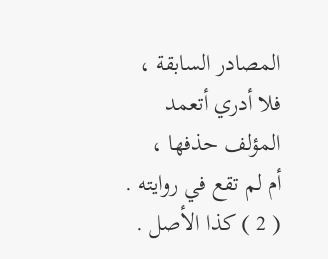المصادر السابقة ، فلا أدري أتعمد المؤلف حذفها ،
أم لم تقع في روايته .
( 2 ) كذا الأصل .